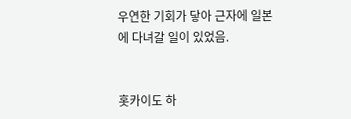우연한 기회가 닿아 근자에 일본에 다녀갈 일이 있었음.


홋카이도 하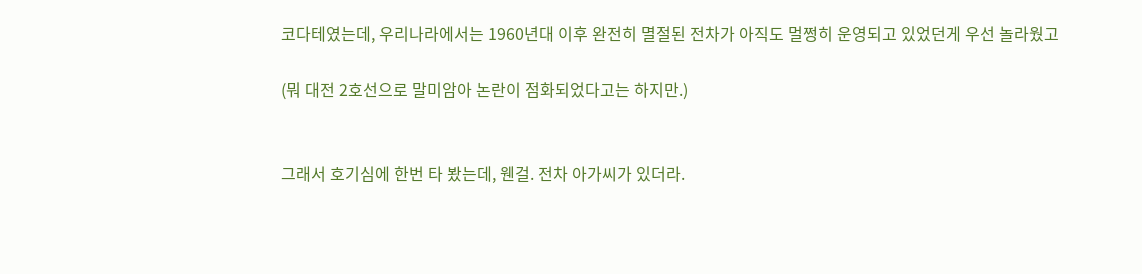코다테였는데, 우리나라에서는 1960년대 이후 완전히 멸절된 전차가 아직도 멀쩡히 운영되고 있었던게 우선 놀라웠고

(뭐 대전 2호선으로 말미암아 논란이 점화되었다고는 하지만.)


그래서 호기심에 한번 타 봤는데, 웬걸. 전차 아가씨가 있더라.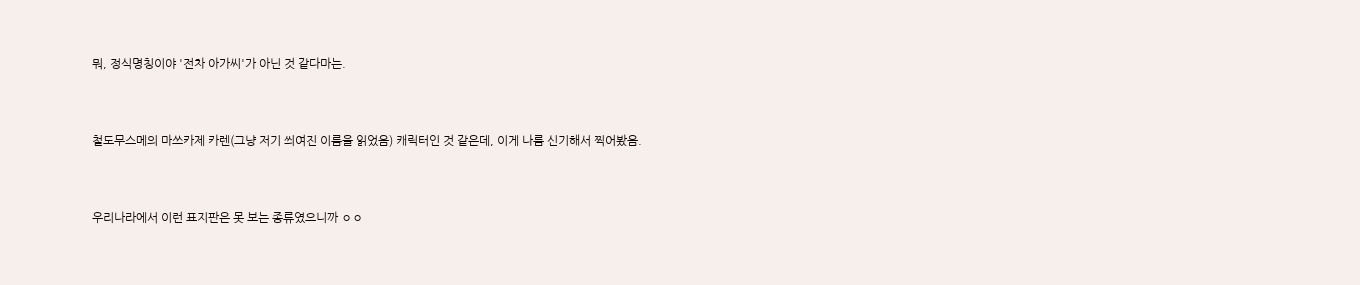뭐, 정식명칭이야 '전차 아가씨'가 아닌 것 같다마는.


철도무스메의 마쓰카제 카렌(그냥 저기 씌여진 이름을 읽었음) 캐릭터인 것 같은데, 이게 나름 신기해서 찍어봤음.


우리나라에서 이런 표지판은 못 보는 종류였으니까 ㅇㅇ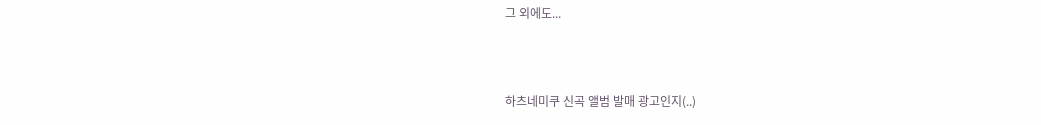그 외에도...



하츠네미쿠 신곡 앨범 발매 광고인지(..)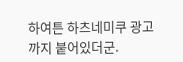하여튼 하츠네미쿠 광고까지 붙어있더군.